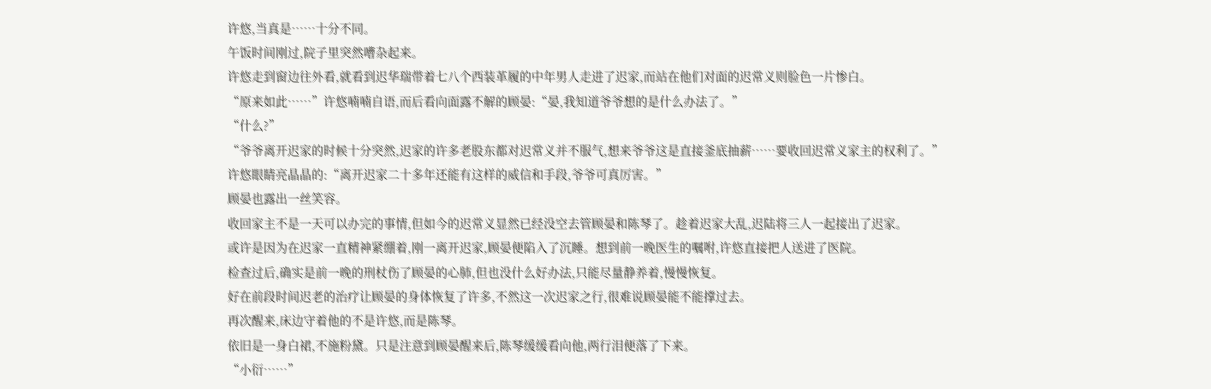许悠,当真是……十分不同。
午饭时间刚过,院子里突然嘈杂起来。
许悠走到窗边往外看,就看到迟华瑞带着七八个西装革履的中年男人走进了迟家,而站在他们对面的迟常义则脸色一片惨白。
“原来如此……”许悠喃喃自语,而后看向面露不解的顾晏:“晏,我知道爷爷想的是什么办法了。”
“什么?”
“爷爷离开迟家的时候十分突然,迟家的许多老股东都对迟常义并不服气,想来爷爷这是直接釜底抽薪……要收回迟常义家主的权利了。”
许悠眼睛亮晶晶的:“离开迟家二十多年还能有这样的威信和手段,爷爷可真厉害。”
顾晏也露出一丝笑容。
收回家主不是一天可以办完的事情,但如今的迟常义显然已经没空去管顾晏和陈琴了。趁着迟家大乱,迟陆将三人一起接出了迟家。
或许是因为在迟家一直精神紧绷着,刚一离开迟家,顾晏便陷入了沉睡。想到前一晚医生的嘱咐,许悠直接把人送进了医院。
检查过后,确实是前一晚的刑杖伤了顾晏的心肺,但也没什么好办法,只能尽量静养着,慢慢恢复。
好在前段时间迟老的治疗让顾晏的身体恢复了许多,不然这一次迟家之行,很难说顾晏能不能撑过去。
再次醒来,床边守着他的不是许悠,而是陈琴。
依旧是一身白裙,不施粉黛。只是注意到顾晏醒来后,陈琴缓缓看向他,两行泪便落了下来。
“小衍……”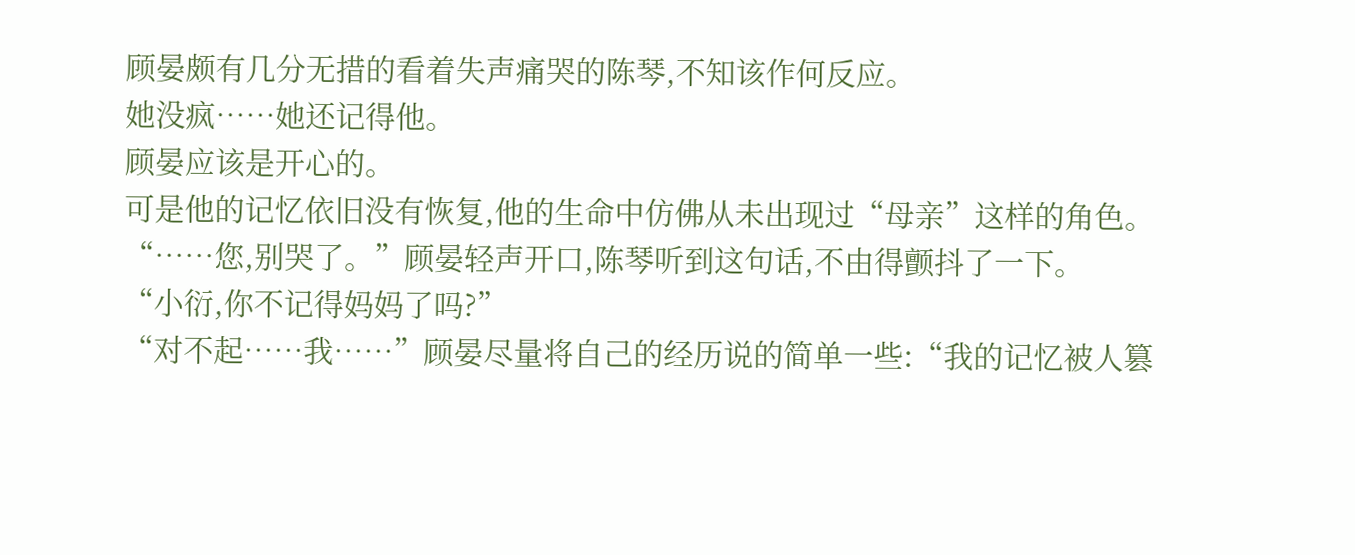顾晏颇有几分无措的看着失声痛哭的陈琴,不知该作何反应。
她没疯……她还记得他。
顾晏应该是开心的。
可是他的记忆依旧没有恢复,他的生命中仿佛从未出现过“母亲”这样的角色。
“……您,别哭了。”顾晏轻声开口,陈琴听到这句话,不由得颤抖了一下。
“小衍,你不记得妈妈了吗?”
“对不起……我……”顾晏尽量将自己的经历说的简单一些:“我的记忆被人篡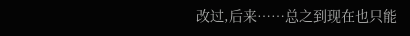改过,后来……总之到现在也只能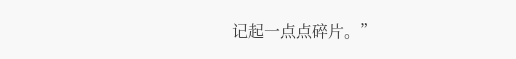记起一点点碎片。”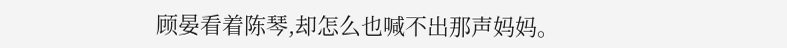顾晏看着陈琴,却怎么也喊不出那声妈妈。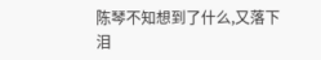陈琴不知想到了什么,又落下泪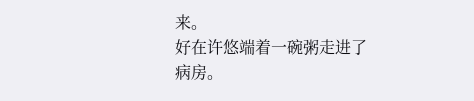来。
好在许悠端着一碗粥走进了病房。